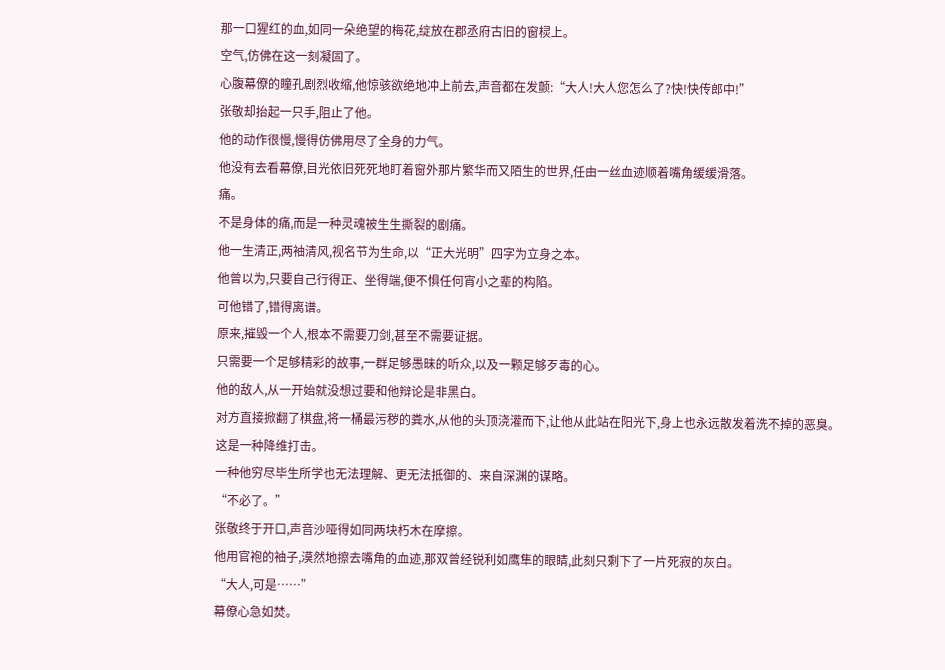那一口猩红的血,如同一朵绝望的梅花,绽放在郡丞府古旧的窗棂上。
空气,仿佛在这一刻凝固了。
心腹幕僚的瞳孔剧烈收缩,他惊骇欲绝地冲上前去,声音都在发颤:“大人!大人您怎么了?快!快传郎中!”
张敬却抬起一只手,阻止了他。
他的动作很慢,慢得仿佛用尽了全身的力气。
他没有去看幕僚,目光依旧死死地盯着窗外那片繁华而又陌生的世界,任由一丝血迹顺着嘴角缓缓滑落。
痛。
不是身体的痛,而是一种灵魂被生生撕裂的剧痛。
他一生清正,两袖清风,视名节为生命,以“正大光明”四字为立身之本。
他曾以为,只要自己行得正、坐得端,便不惧任何宵小之辈的构陷。
可他错了,错得离谱。
原来,摧毁一个人,根本不需要刀剑,甚至不需要证据。
只需要一个足够精彩的故事,一群足够愚昧的听众,以及一颗足够歹毒的心。
他的敌人,从一开始就没想过要和他辩论是非黑白。
对方直接掀翻了棋盘,将一桶最污秽的粪水,从他的头顶浇灌而下,让他从此站在阳光下,身上也永远散发着洗不掉的恶臭。
这是一种降维打击。
一种他穷尽毕生所学也无法理解、更无法抵御的、来自深渊的谋略。
“不必了。”
张敬终于开口,声音沙哑得如同两块朽木在摩擦。
他用官袍的袖子,漠然地擦去嘴角的血迹,那双曾经锐利如鹰隼的眼睛,此刻只剩下了一片死寂的灰白。
“大人,可是……”
幕僚心急如焚。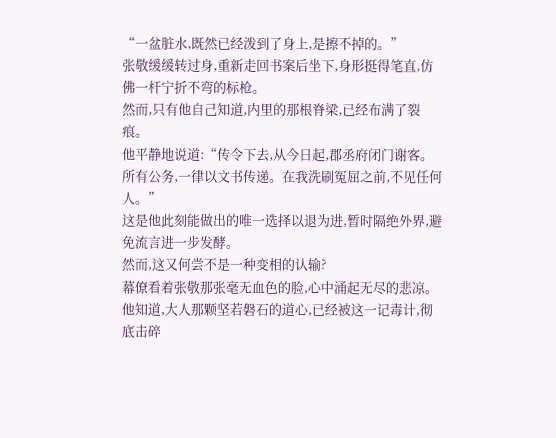“一盆脏水,既然已经泼到了身上,是擦不掉的。”
张敬缓缓转过身,重新走回书案后坐下,身形挺得笔直,仿佛一杆宁折不弯的标枪。
然而,只有他自己知道,内里的那根脊梁,已经布满了裂痕。
他平静地说道:“传令下去,从今日起,郡丞府闭门谢客。所有公务,一律以文书传递。在我洗刷冤屈之前,不见任何人。”
这是他此刻能做出的唯一选择以退为进,暂时隔绝外界,避免流言进一步发酵。
然而,这又何尝不是一种变相的认输?
幕僚看着张敬那张毫无血色的脸,心中涌起无尽的悲凉。
他知道,大人那颗坚若磐石的道心,已经被这一记毒计,彻底击碎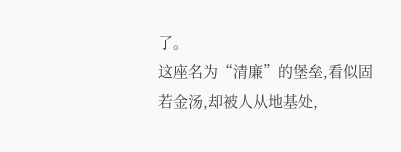了。
这座名为“清廉”的堡垒,看似固若金汤,却被人从地基处,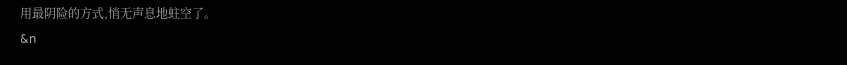用最阴险的方式,悄无声息地蛀空了。
&n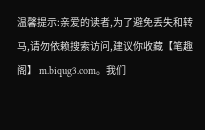温馨提示:亲爱的读者,为了避免丢失和转马,请勿依赖搜索访问,建议你收藏【笔趣阁】 m.biqug3.com。我们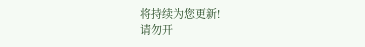将持续为您更新!
请勿开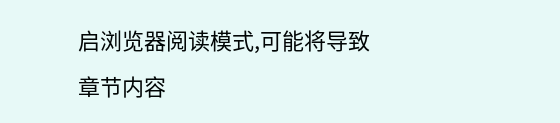启浏览器阅读模式,可能将导致章节内容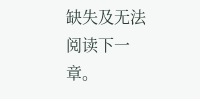缺失及无法阅读下一章。